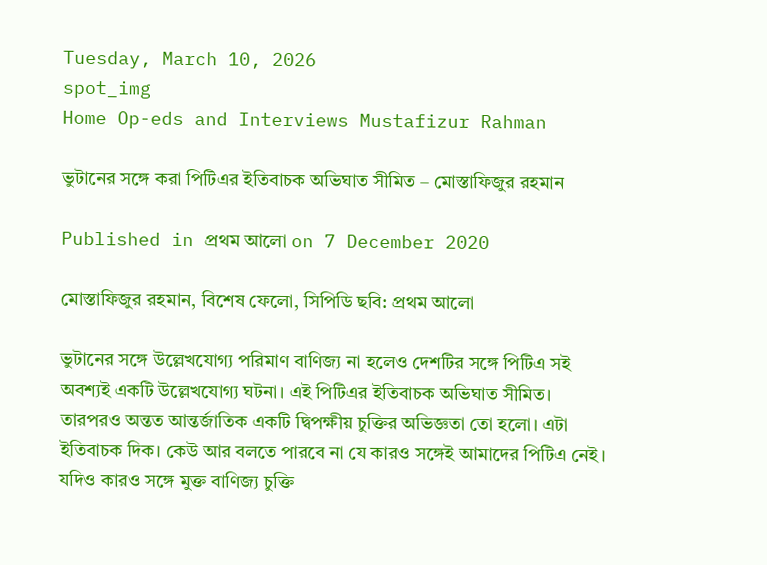Tuesday, March 10, 2026
spot_img
Home Op-eds and Interviews Mustafizur Rahman

ভুটানের সঙ্গে করা পিটিএর ইতিবাচক অভিঘাত সীমিত – মোস্তাফিজুর রহমান

Published in প্রথম আলো on 7 December 2020

মোস্তাফিজুর রহমান, বিশেষ ফেলো, সিপিডি ছবি: প্রথম আলো

ভুটানের সঙ্গে উল্লেখযোগ্য পরিমাণ বাণিজ্য না হলেও দেশটির সঙ্গে পিটিএ সই অবশ্যই একটি উল্লেখযোগ্য ঘটনা। এই পিটিএর ইতিবাচক অভিঘাত সীমিত। তারপরও অন্তত আন্তর্জাতিক একটি দ্বিপক্ষীয় চুক্তির অভিজ্ঞতা তো হলো। এটা ইতিবাচক দিক। কেউ আর বলতে পারবে না যে কারও সঙ্গেই আমাদের পিটিএ নেই। যদিও কারও সঙ্গে মুক্ত বাণিজ্য চুক্তি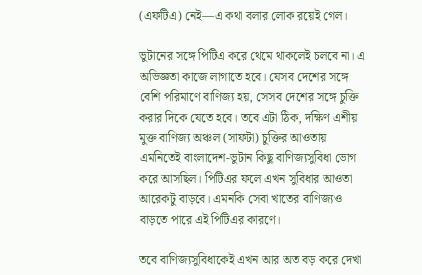(এফটিএ) নেই—এ কথা বলার লোক রয়েই গেল।

ভুটানের সঙ্গে পিটিএ করে থেমে থাকলেই চলবে না। এ অভিজ্ঞতা কাজে লাগাতে হবে। যেসব দেশের সঙ্গে বেশি পরিমাণে বাণিজ্য হয়, সেসব দেশের সঙ্গে চুক্তি করার দিকে যেতে হবে। তবে এটা ঠিক, দক্ষিণ এশীয় মুক্ত বাণিজ্য অঞ্চল (সাফটা) চুক্তির আওতায় এমনিতেই বাংলাদেশ-ভুটান কিছু বাণিজ্যসুবিধা ভোগ করে আসছিল। পিটিএর ফলে এখন সুবিধার আওতা আরেকটু বাড়বে। এমনকি সেবা খাতের বাণিজ্যও বাড়তে পারে এই পিটিএর কারণে।

তবে বাণিজ্যসুবিধাকেই এখন আর অত বড় করে দেখা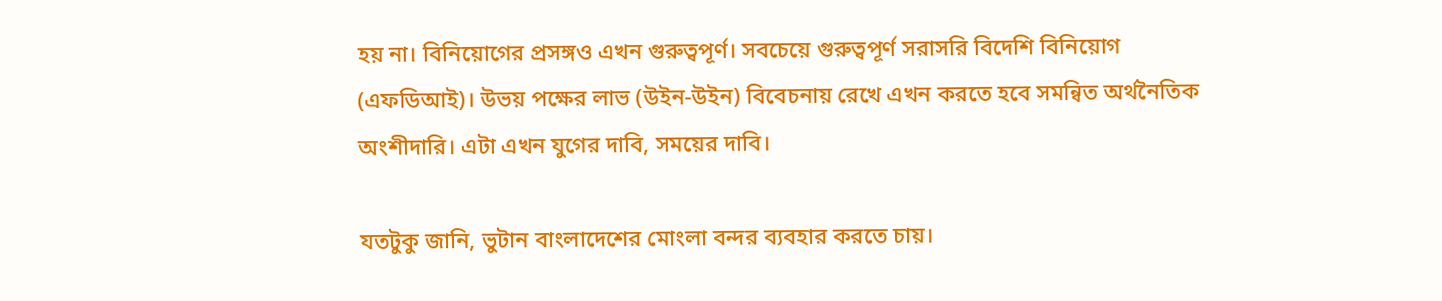হয় না। বিনিয়োগের প্রসঙ্গও এখন গুরুত্বপূর্ণ। সবচেয়ে গুরুত্বপূর্ণ সরাসরি বিদেশি বিনিয়োগ (এফডিআই)। উভয় পক্ষের লাভ (উইন-উইন) বিবেচনায় রেখে এখন করতে হবে সমন্বিত অর্থনৈতিক অংশীদারি। এটা এখন যুগের দাবি, সময়ের দাবি।

যতটুকু জানি, ভুটান বাংলাদেশের মোংলা বন্দর ব্যবহার করতে চায়।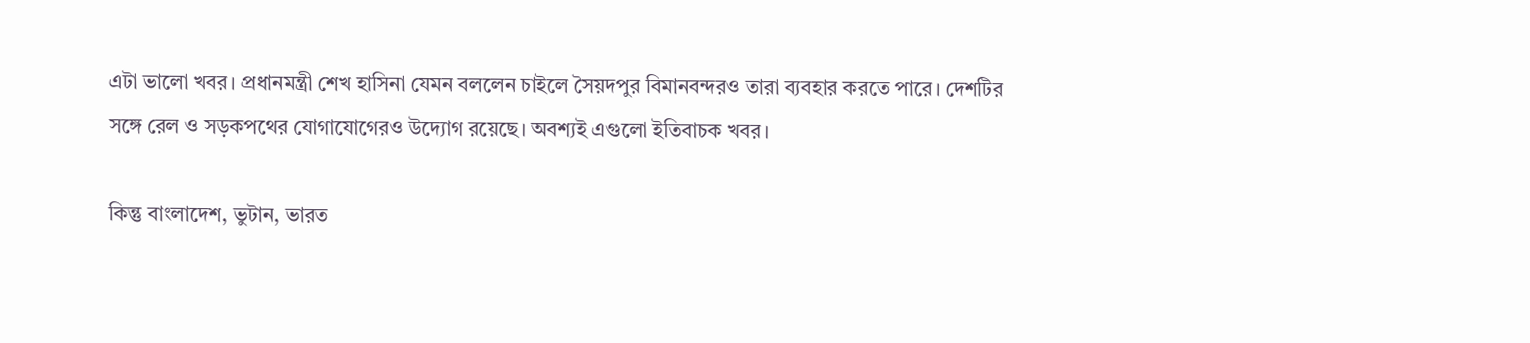এটা ভালো খবর। প্রধানমন্ত্রী শেখ হাসিনা যেমন বললেন চাইলে সৈয়দপুর বিমানবন্দরও তারা ব্যবহার করতে পারে। দেশটির সঙ্গে রেল ও সড়কপথের যোগাযোগেরও উদ্যোগ রয়েছে। অবশ্যই এগুলো ইতিবাচক খবর।

কিন্তু বাংলাদেশ, ভুটান, ভারত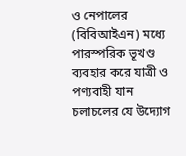ও নেপালের (বিবিআইএন) মধ্যে পারস্পরিক ভূখণ্ড ব্যবহার করে যাত্রী ও পণ্যবাহী যান চলাচলের যে উদ্যোগ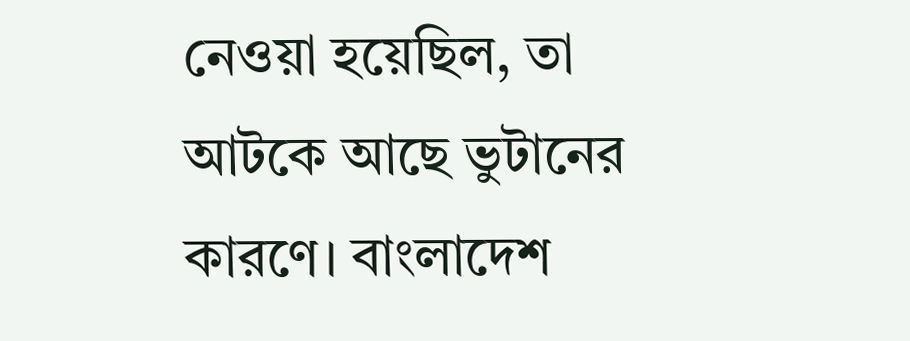নেওয়া হয়েছিল, তা আটকে আছে ভুটানের কারণে। বাংলাদেশ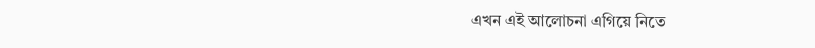এখন এই আলোচনা এগিয়ে নিতে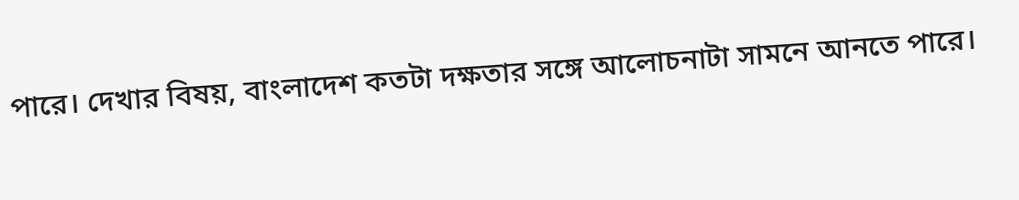পারে। দেখার বিষয়, বাংলাদেশ কতটা দক্ষতার সঙ্গে আলোচনাটা সামনে আনতে পারে।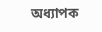অধ্যাপক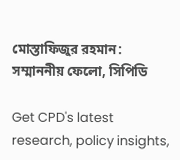মোস্তাফিজুর রহমান: সম্মাননীয় ফেলো, সিপিডি

Get CPD's latest research, policy insights,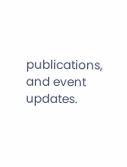publications, and event updates.